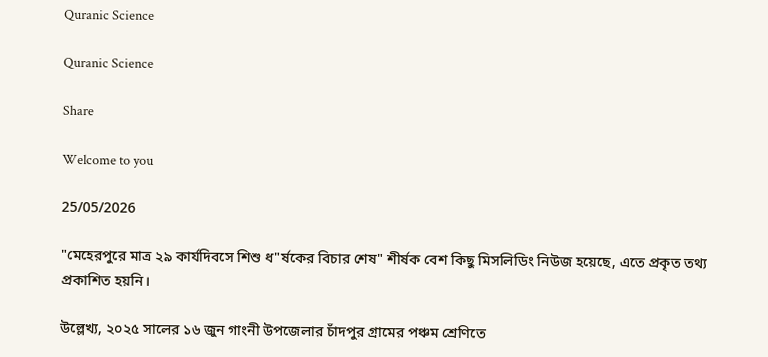Quranic Science

Quranic Science

Share

Welcome to you

25/05/2026

"মেহেরপুরে মাত্র ২৯ কার্যদিবসে শিশু ধ"র্ষকের বিচার শেষ" শীর্ষক বেশ কিছু মিসলিডিং নিউজ হয়েছে, এতে প্রকৃত তথ্য প্রকাশিত হয়নি।

উল্লেখ্য, ২০২৫ সালের ১৬ জুন গাংনী উপজেলার চাঁদপুর গ্রামের পঞ্চম শ্রেণিতে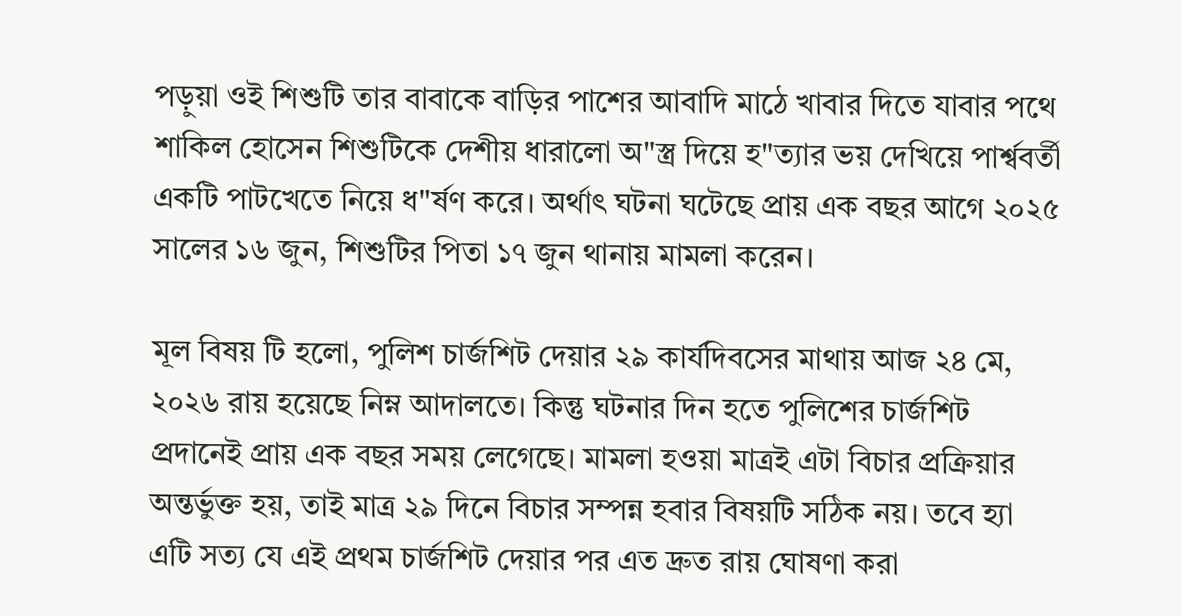পড়ুয়া ওই শিশুটি তার বাবাকে বাড়ির পাশের আবাদি মাঠে খাবার দিতে যাবার পথে শাকিল হোসেন শিশুটিকে দেশীয় ধারালো অ"স্ত্র দিয়ে হ"ত্যার ভয় দেখিয়ে পার্শ্ববর্তী একটি পাটখেতে নিয়ে ধ"র্ষণ করে। অর্থাৎ ঘটনা ঘটেছে প্রায় এক বছর আগে ২০২৫ সালের ১৬ জুন, শিশুটির পিতা ১৭ জুন থানায় মামলা করেন।

মূল বিষয় টি হলো, পুলিশ চার্জশিট দেয়ার ২৯ কার্যদিবসের মাথায় আজ ২৪ মে, ২০২৬ রায় হয়েছে নিম্ন আদালতে। কিন্তু ঘটনার দিন হতে পুলিশের চার্জশিট প্রদানেই প্রায় এক বছর সময় লেগেছে। মামলা হওয়া মাত্রই এটা বিচার প্রক্রিয়ার অন্তর্ভুক্ত হয়, তাই মাত্র ২৯ দিনে বিচার সম্পন্ন হবার বিষয়টি সঠিক নয়। তবে হ্যা এটি সত্য যে এই প্রথম চার্জশিট দেয়ার পর এত দ্রুত রায় ঘোষণা করা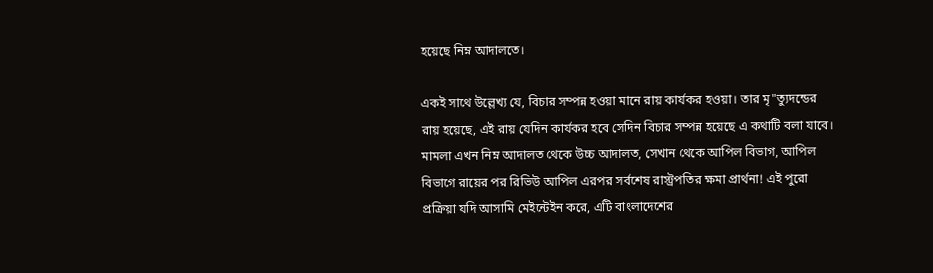হয়েছে নিম্ন আদালতে।

একই সাথে উল্লেখ্য যে, বিচার সম্পন্ন হওয়া মানে রায় কার্যকর হওয়া। তার মৃ"ত্যুদন্ডের রায় হয়েছে, এই রায় যেদিন কার্যকর হবে সেদিন বিচার সম্পন্ন হয়েছে এ কথাটি বলা যাবে। মামলা এখন নিম্ন আদালত থেকে উচ্চ আদালত, সেখান থেকে আপিল বিভাগ, আপিল বিভাগে রায়ের পর রিভিউ আপিল এরপর সর্বশেষ রাস্ট্রপতির ক্ষমা প্রার্থনা! এই পুরো প্রক্রিয়া যদি আসামি মেইন্টেইন করে, এটি বাংলাদেশের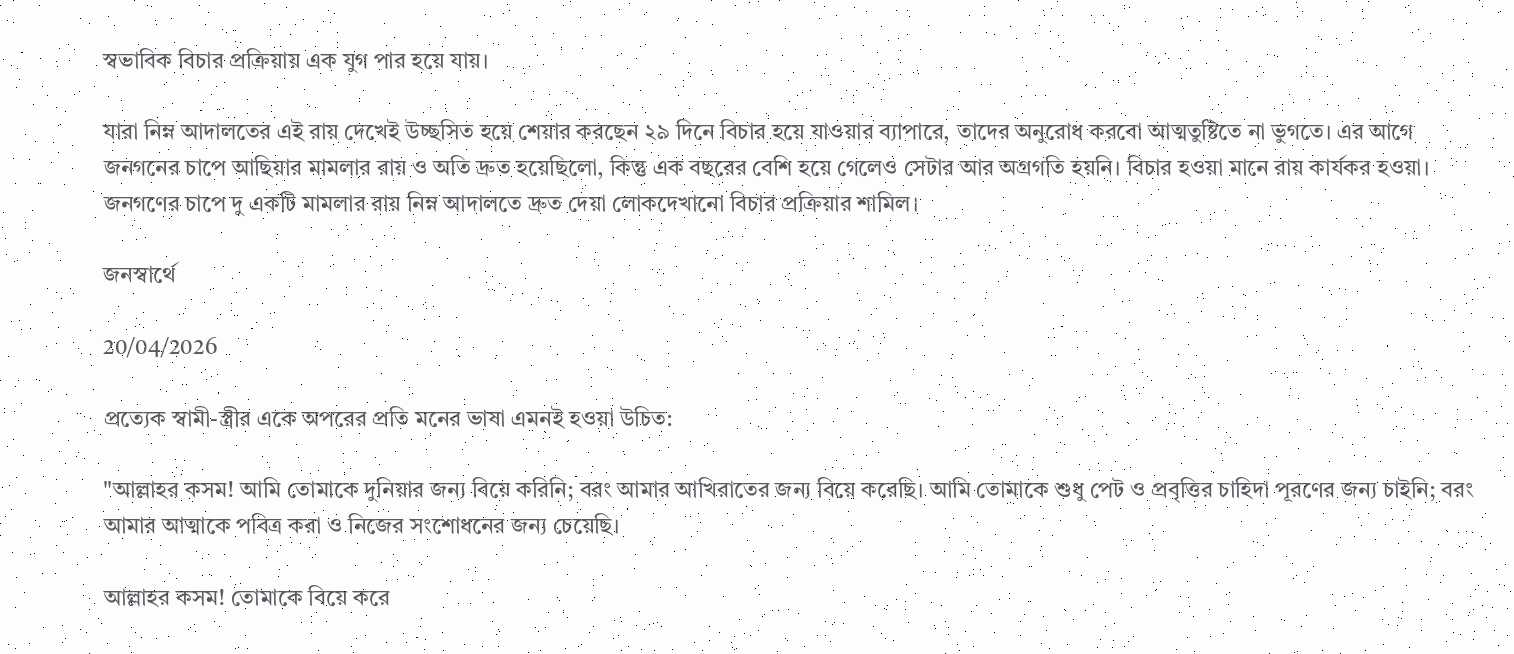স্বভাবিক বিচার প্রক্রিয়ায় এক যুগ পার হয়ে যায়।

যারা নিম্ন আদালতের এই রায় দেখেই উচ্ছসিত হয়ে শেয়ার করছেন ২৯ দিনে বিচার হয়ে যাওয়ার ব্যাপারে, তাদের অনুরোধ করবো আত্মতুষ্টিতে না ভুগতে। এর আগে জনগনের চাপে আছিয়ার মামলার রায় ও অতি দ্রুত হয়েছিলো, কিন্তু এক বছরের বেশি হয়ে গেলেও সেটার আর অগ্রগতি হয়নি। বিচার হওয়া মানে রায় কার্যকর হওয়া। জনগণের চাপে দু একটি মামলার রায় নিম্ন আদালতে দ্রুত দেয়া লোকদেখানো বিচার প্রক্রিয়ার শামিল।

জনস্বার্থে

20/04/2026

প্রত্যেক স্বামী-স্ত্রীর একে অপরের প্রতি মনের ভাষা এমনই হওয়া উচিত:

"আল্লাহর কসম! আমি তোমাকে দুনিয়ার জন্য বিয়ে করিনি; বরং আমার আখিরাতের জন্য বিয়ে করেছি। আমি তোমাকে শুধু পেট ও প্রবৃত্তির চাহিদা পূরণের জন্য চাইনি; বরং আমার আত্মাকে পবিত্র করা ও নিজের সংশোধনের জন্য চেয়েছি।

আল্লাহর কসম! তোমাকে বিয়ে করে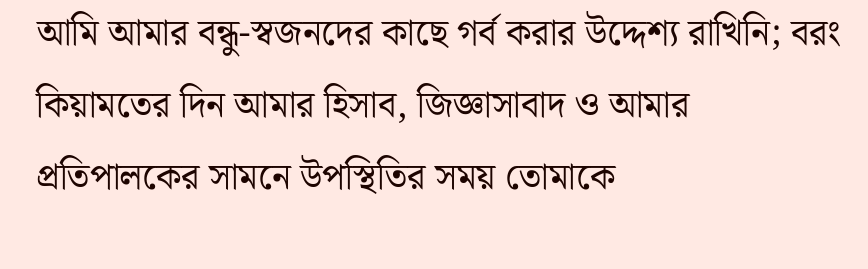আমি আমার বন্ধু-স্বজনদের কাছে গর্ব করার উদ্দেশ্য রাখিনি; বরং কিয়ামতের দিন আমার হিসাব, জিজ্ঞাসাবাদ ও আমার প্রতিপালকের সামনে উপস্থিতির সময় তোমাকে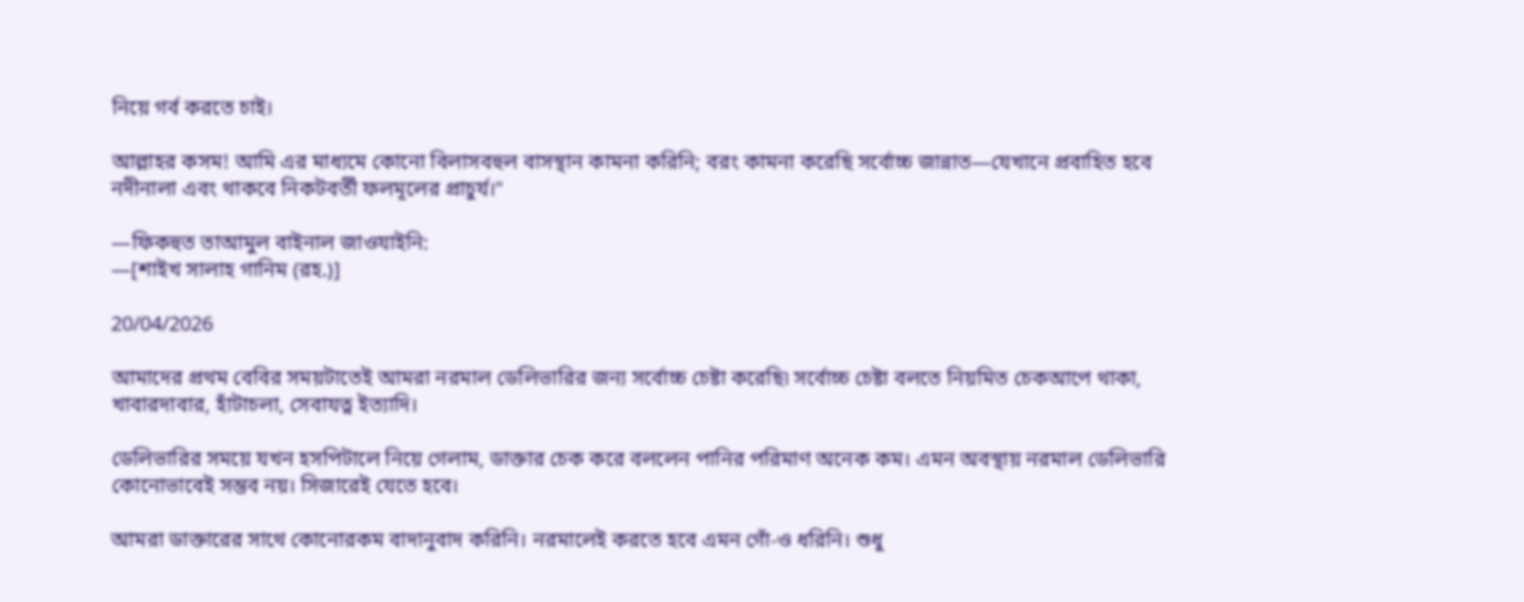নিয়ে গর্ব করতে চাই।

আল্লাহর কসম! আমি এর মাধ্যমে কোনো বিলাসবহুল বাসস্থান কামনা করিনি; বরং কামনা করেছি সর্বোচ্চ জান্নাত—যেখানে প্রবাহিত হবে নদীনালা এবং থাকবে নিকটবর্তী ফলমূলের প্রাচুর্য।"

—ফিকহুত তাআমুল বাইনাল জাওযাইনি:
—[শাইখ সালাহ গানিম (রহ.)]

20/04/2026

আমাদের প্রথম বেবির সময়টাতেই আমরা নরমাল ডেলিভারির জন্য সর্বোচ্চ চেষ্টা করেছি৷ সর্বোচ্চ চেষ্টা বলতে নিয়মিত চেকআপে থাকা, খাবারদাবার, হাঁটাচলা, সেবাযত্ন ইত্যাদি।

ডেলিভারির সময়ে যখন হসপিটালে নিয়ে গেলাম, ডাক্তার চেক করে বললেন পানির পরিমাণ অনেক কম। এমন অবস্থায় নরমাল ডেলিভারি কোনোভাবেই সম্ভব নয়। সিজারেই যেতে হবে।

আমরা ডাক্তারের সাথে কোনোরকম বাদানুবাদ করিনি। নরমালেই করতে হবে এমন গোঁ-ও ধরিনি। শুধু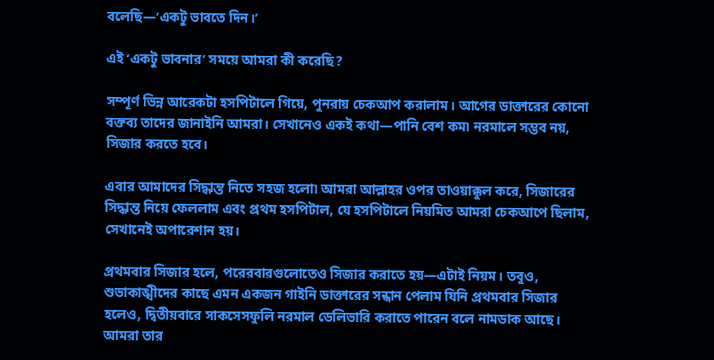বলেছি—‘একটু ভাবতে দিন।’

এই ‘একটু ভাবনার’ সময়ে আমরা কী করেছি?

সম্পূর্ণ ভিন্ন আরেকটা হসপিটালে গিয়ে, পুনরায় চেকআপ করালাম। আগের ডাক্তারের কোনো বক্তব্য তাদের জানাইনি আমরা। সেখানেও একই কথা—পানি বেশ কম৷ নরমালে সম্ভব নয়, সিজার করতে হবে।

এবার আমাদের সিদ্ধান্ত নিতে সহজ হলো৷ আমরা আল্লাহর ওপর তাওয়াক্কুল করে, সিজারের সিদ্ধান্ত নিয়ে ফেললাম এবং প্রথম হসপিটাল, যে হসপিটালে নিয়মিত আমরা চেকআপে ছিলাম, সেখানেই অপারেশান হয়।

প্রথমবার সিজার হলে, পরেরবারগুলোতেও সিজার করাতে হয়—এটাই নিয়ম। তবুও, শুভাকাঙ্খীদের কাছে এমন একজন গাইনি ডাক্তারের সন্ধান পেলাম যিনি প্রথমবার সিজার হলেও, দ্বিতীয়বারে সাকসেসফুলি নরমাল ডেলিভারি করাতে পারেন বলে নামডাক আছে। আমরা তার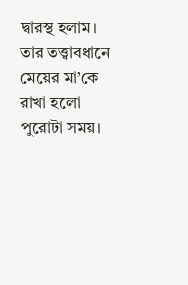দ্বারস্থ হলাম। তার তত্ত্বাবধানে মেয়ের মা’কে রাখা হলো পুরোটা সময়।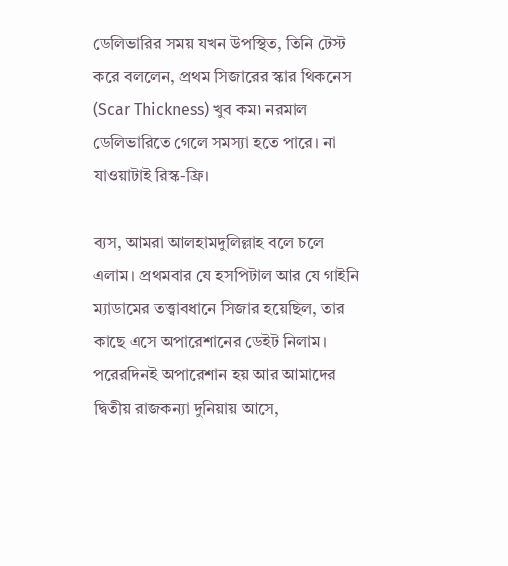ডেলিভারির সময় যখন উপস্থিত, তিনি টেস্ট করে বললেন, প্রথম সিজারের স্কার থিকনেস (Scar Thickness) খুব কম৷ নরমাল ডেলিভারিতে গেলে সমস্যা হতে পারে। না যাওয়াটাই রিস্ক-ফ্রি।

ব্যস, আমরা আলহামদুলিল্লাহ বলে চলে এলাম। প্রথমবার যে হসপিটাল আর যে গাইনি ম্যাডামের তত্ত্বাবধানে সিজার হয়েছিল, তার কাছে এসে অপারেশানের ডেইট নিলাম। পরেরদিনই অপারেশান হয় আর আমাদের দ্বিতীয় রাজকন্যা দুনিয়ায় আসে,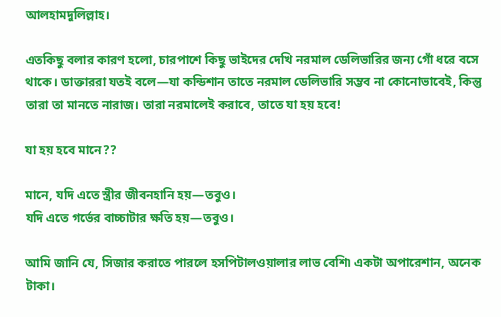আলহামদুলিল্লাহ।

এতকিছু বলার কারণ হলো, চারপাশে কিছু ভাইদের দেখি নরমাল ডেলিভারির জন্য গোঁ ধরে বসে থাকে। ডাক্তাররা যতই বলে—যা কন্ডিশান তাতে নরমাল ডেলিভারি সম্ভব না কোনোভাবেই, কিন্তু তারা তা মানতে নারাজ। তারা নরমালেই করাবে, তাতে যা হয় হবে!

যা হয় হবে মানে??

মানে, যদি এতে স্ত্রীর জীবনহানি হয়—তবুও।
যদি এতে গর্ভের বাচ্চাটার ক্ষতি হয়—তবুও।

আমি জানি যে, সিজার করাতে পারলে হসপিটালওয়ালার লাভ বেশি৷ একটা অপারেশান, অনেক টাকা।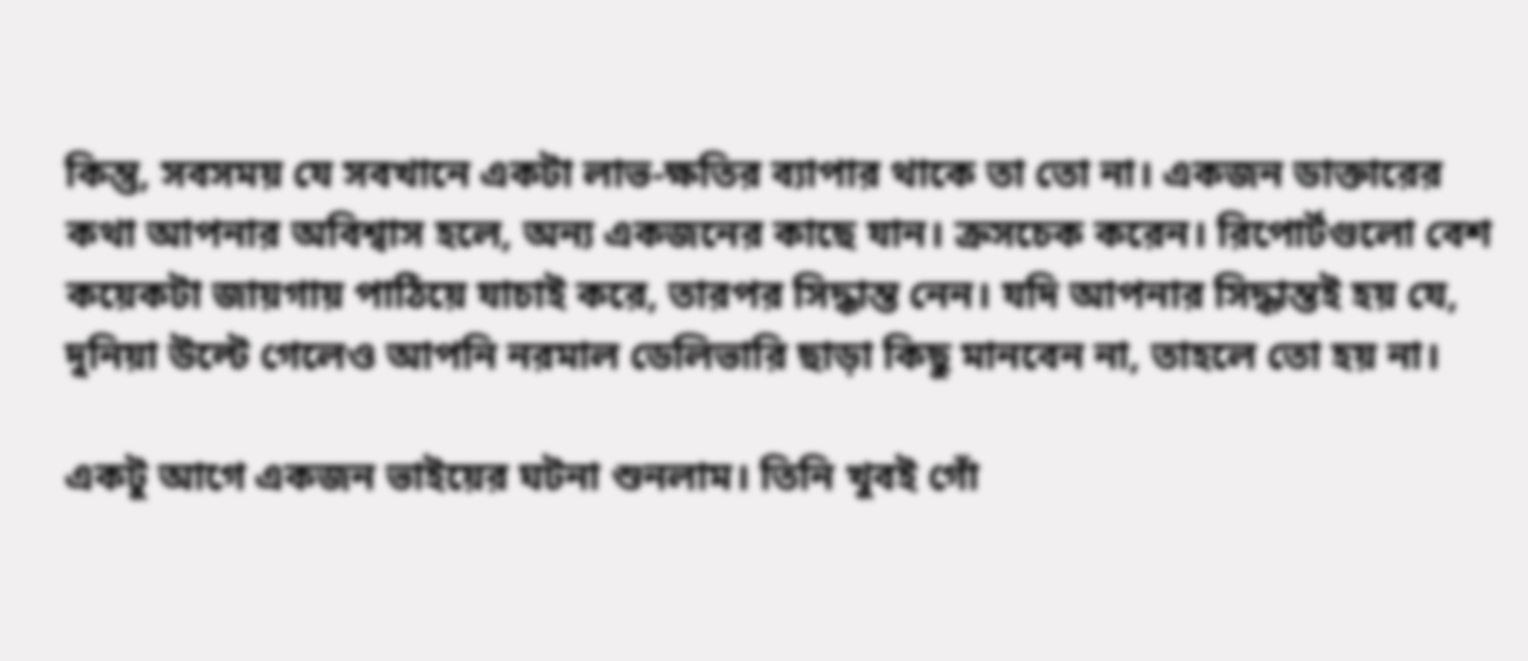কিন্তু, সবসময় যে সবখানে একটা লাভ-ক্ষতির ব্যাপার থাকে তা তো না। একজন ডাক্তারের কথা আপনার অবিশ্বাস হলে, অন্য একজনের কাছে যান। ক্রসচেক করেন। রিপোর্টগুলো বেশ কয়েকটা জায়গায় পাঠিয়ে যাচাই করে, তারপর সিদ্ধান্ত নেন। যদি আপনার সিদ্ধান্তই হয় যে, দুনিয়া উল্টে গেলেও আপনি নরমাল ডেলিভারি ছাড়া কিছু মানবেন না, তাহলে তো হয় না।

একটু আগে একজন ভাইয়ের ঘটনা শুনলাম। তিনি খুবই গোঁ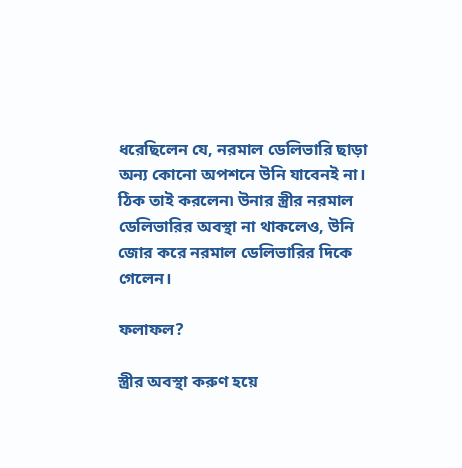ধরেছিলেন যে, নরমাল ডেলিভারি ছাড়া অন্য কোনো অপশনে উনি যাবেনই না। ঠিক তাই করলেন৷ উনার স্ত্রীর নরমাল ডেলিভারির অবস্থা না থাকলেও, উনি জোর করে নরমাল ডেলিভারির দিকে গেলেন।

ফলাফল?

স্ত্রীর অবস্থা করুণ হয়ে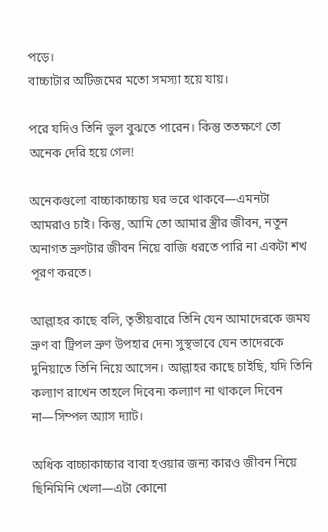পড়ে।
বাচ্চাটার অটিজমের মতো সমস্যা হয়ে যায়।

পরে যদিও তিনি ভুল বুঝতে পারেন। কিন্তু ততক্ষণে তো অনেক দেরি হয়ে গেল!

অনেকগুলো বাচ্চাকাচ্চায় ঘর ভরে থাকবে—এমনটা আমরাও চাই। কিন্তু, আমি তো আমার স্ত্রীর জীবন, নতুন অনাগত ভ্রুণটার জীবন নিয়ে বাজি ধরতে পারি না একটা শখ পূরণ করতে।

আল্লাহর কাছে বলি, তৃতীয়বারে তিনি যেন আমাদেরকে জময ভ্রুণ বা ট্রিপল ভ্রুণ উপহার দেন৷ সুস্থভাবে যেন তাদেরকে দুনিয়াতে তিনি নিয়ে আসেন। আল্লাহর কাছে চাইছি, যদি তিনি কল্যাণ রাখেন তাহলে দিবেন৷ কল্যাণ না থাকলে দিবেন না—সিম্পল অ্যাস দ্যাট।

অধিক বাচ্চাকাচ্চার বাবা হওয়ার জন্য কারও জীবন নিয়ে ছিনিমিনি খেলা—এটা কোনো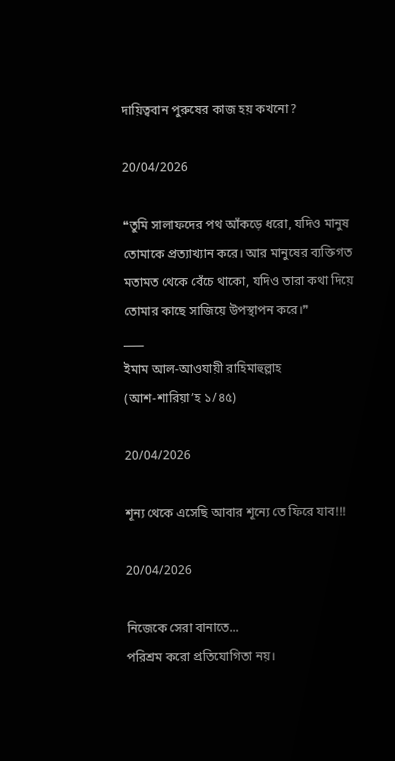দায়িত্ববান পুরুষের কাজ হয় কখনো?

20/04/2026

❝তুমি সালাফদের পথ আঁকড়ে ধরো, যদিও মানুষ তোমাকে প্রত্যাখ্যান করে। আর মানুষের ব্যক্তিগত মতামত থেকে বেঁচে থাকো, যদিও তারা কথা দিয়ে তোমার কাছে সাজিয়ে উপস্থাপন করে।❞
____
ইমাম আল-আওযায়ী রাহিমাহুল্লাহ
(আশ-শারিয়া’হ ১/৪৫)

20/04/2026

শূন্য থেকে এসেছি আবার শূন্যে তে ফিরে যাব!!!

20/04/2026

নিজেকে সেরা বানাতে...
পরিশ্রম করো প্রতিযোগিতা নয়।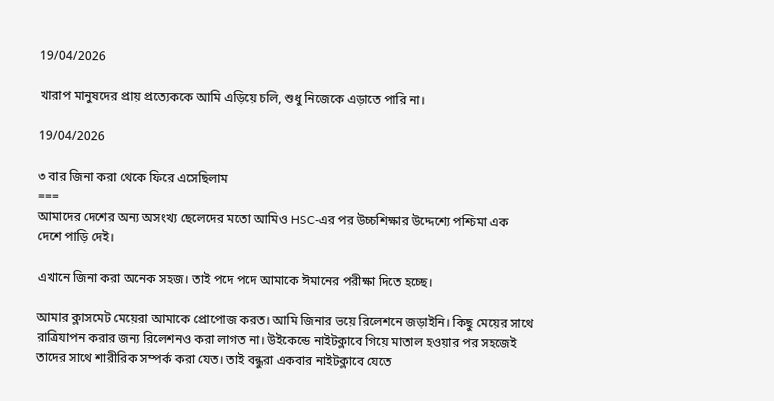19/04/2026

খারাপ মানুষদের প্রায় প্রত্যেককে আমি এড়িয়ে চলি, শুধু নিজেকে এড়াতে পারি না।

19/04/2026

৩ বার জিনা করা থেকে ফিরে এসেছিলাম
===
আমাদের দেশের অন্য অসংখ্য ছেলেদের মতো আমিও HSC-এর পর উচ্চশিক্ষার উদ্দেশ্যে পশ্চিমা এক দেশে পাড়ি দেই।

এখানে জিনা করা অনেক সহজ। তাই পদে পদে আমাকে ঈমানের পরীক্ষা দিতে হচ্ছে।

আমার ক্লাসমেট মেয়েরা আমাকে প্রোপোজ করত। আমি জিনার ভয়ে রিলেশনে জড়াইনি। কিছু মেয়ের সাথে রাত্রিযাপন করার জন্য রিলেশনও করা লাগত না। উইকেন্ডে নাইটক্লাবে গিয়ে মাতাল হওয়ার পর সহজেই তাদের সাথে শারীরিক সম্পর্ক করা যেত। তাই বন্ধুরা একবার নাইটক্লাবে যেতে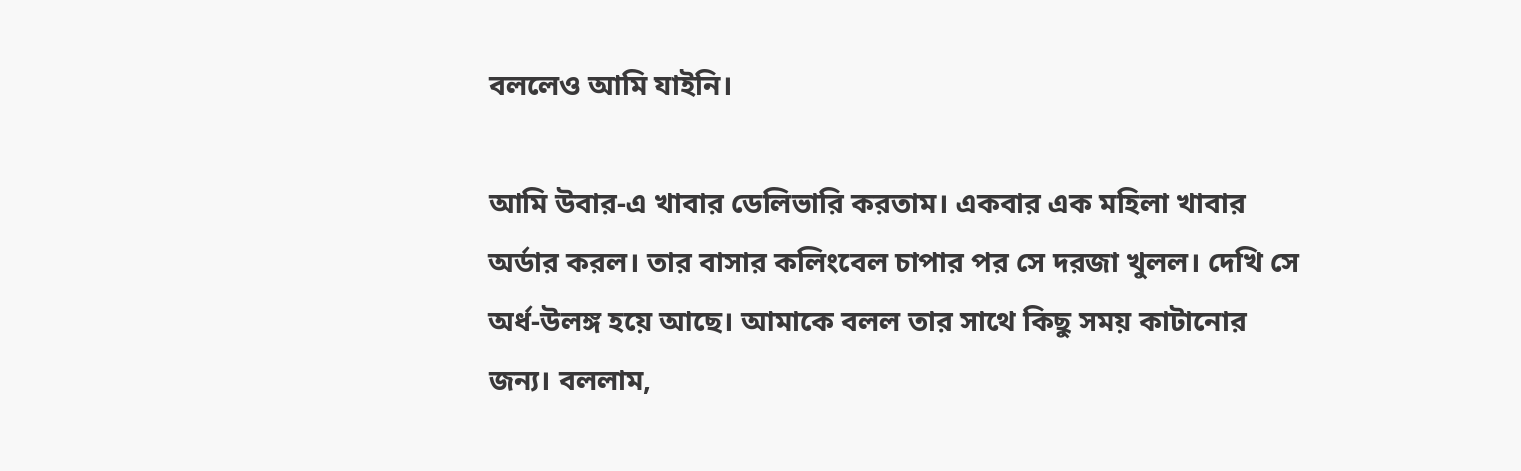বললেও আমি যাইনি।

আমি উবার-এ খাবার ডেলিভারি করতাম। একবার এক মহিলা খাবার অর্ডার করল। তার বাসার কলিংবেল চাপার পর সে দরজা খুলল। দেখি সে অর্ধ-উলঙ্গ হয়ে আছে। আমাকে বলল তার সাথে কিছু সময় কাটানোর জন্য। বললাম,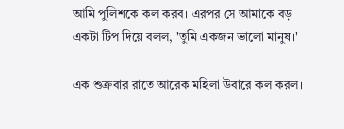আমি পুলিশকে কল করব। এরপর সে আমাকে বড় একটা টিপ দিয়ে বলল, 'তুমি একজন ভালো মানুষ।'

এক শুক্রবার রাতে আরেক মহিলা উবারে কল করল।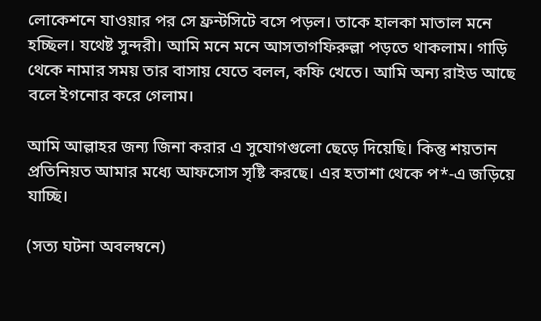লোকেশনে যাওয়ার পর সে ফ্রন্টসিটে বসে পড়ল। তাকে হালকা মাতাল মনে হচ্ছিল। যথেষ্ট সুন্দরী। আমি মনে মনে আসতাগফিরুল্লা পড়তে থাকলাম। গাড়ি থেকে নামার সময় তার বাসায় যেতে বলল, কফি খেতে। আমি অন্য রাইড আছে বলে ইগনোর করে গেলাম।

আমি আল্লাহর জন্য জিনা করার এ সুযোগগুলো ছেড়ে দিয়েছি। কিন্তু শয়তান প্রতিনিয়ত আমার মধ্যে আফসোস সৃষ্টি করছে। এর হতাশা থেকে প*-এ জড়িয়ে যাচ্ছি।

(সত্য ঘটনা অবলম্বনে)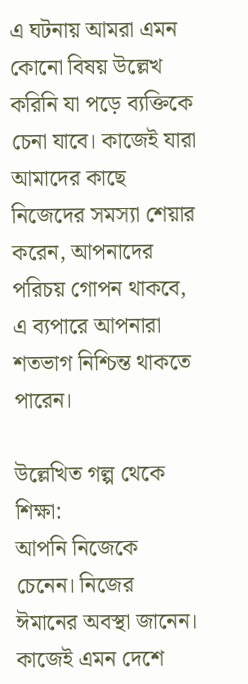এ ঘটনায় আমরা এমন কোনো বিষয় উল্লেখ করিনি যা পড়ে ব্যক্তিকে চেনা যাবে। কাজেই যারা আমাদের কাছে নিজেদের সমস্যা শেয়ার করেন, আপনাদের পরিচয় গোপন থাকবে, এ ব্যপারে আপনারা শতভাগ নিশ্চিন্ত থাকতে পারেন।

উল্লেখিত গল্প থেকে শিক্ষা:
আপনি নিজেকে চেনেন। নিজের ঈমানের অবস্থা জানেন। কাজেই এমন দেশে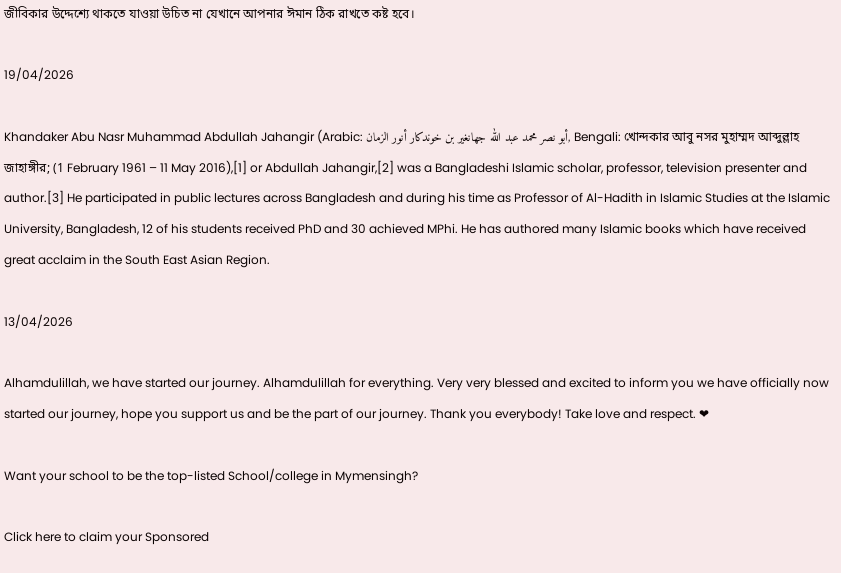জীবিকার উদ্দেশ্যে থাকতে যাওয়া উচিত না যেখানে আপনার ঈমান ঠিক রাখতে কষ্ট হবে।

19/04/2026

Khandaker Abu Nasr Muhammad Abdullah Jahangir (Arabic: أبو نصر محمد عبد الله جهانغير بن خوندكار أنور الزمان, Bengali: খোন্দকার আবু নসর মুহাম্মদ আব্দুল্লাহ জাহাঙ্গীর; (1 February 1961 – 11 May 2016),[1] or Abdullah Jahangir,[2] was a Bangladeshi Islamic scholar, professor, television presenter and author.[3] He participated in public lectures across Bangladesh and during his time as Professor of Al-Hadith in Islamic Studies at the Islamic University, Bangladesh, 12 of his students received PhD and 30 achieved MPhi. He has authored many Islamic books which have received great acclaim in the South East Asian Region.

13/04/2026

Alhamdulillah, we have started our journey. Alhamdulillah for everything. Very very blessed and excited to inform you we have officially now started our journey, hope you support us and be the part of our journey. Thank you everybody! Take love and respect. ❤

Want your school to be the top-listed School/college in Mymensingh?

Click here to claim your Sponsored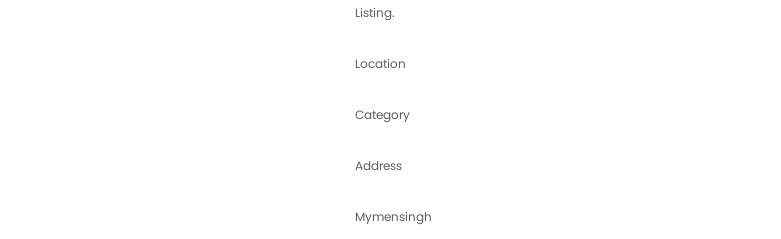Listing.

Location

Category

Address

Mymensingh